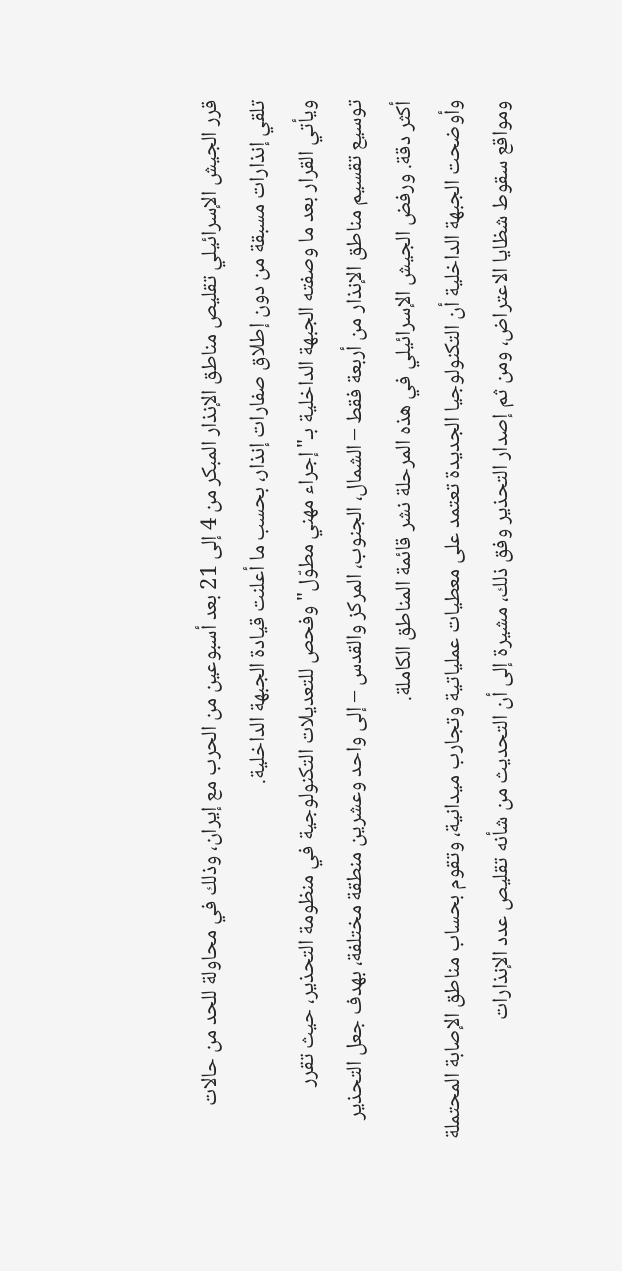قرر الجيش الإسرائيلي تقليص مناطق الإنذار المبكر من 4 إلى 21 بعد أسبوعين من الحرب مع إيران، وذلك في محاولة للحد من حالات تلقي إنذارات مسبقة من دون إطلاق صفارات إنذار، بحسب ما أعلنت قيادة الجبهة الداخلية.
ويأتي القرار بعد ما وصفته الجبهة الداخلية بـ"إجراء مهني مطوّل" وفحص للتعديلات التكنولوجية في منظومة التحذير، حيث تقرر توسيع تقسيم مناطق الإنذار من أربعة فقط – الشمال، الجنوب، المركز والقدس – إلى واحد وعشرين منطقة مختلفة، بهدف جعل التحذير أكثر دقة. ورفض الجيش الإسرائيلي في هذه المرحلة نشر قائمة المناطق الكاملة.
وأوضحت الجبهة الداخلية أن التكنولوجيا الجديدة تعتمد على معطيات عملياتية وتجارب ميدانية، وتقوم بحساب مناطق الإصابة المحتملة ومواقع سقوط شظايا الاعتراض، ومن ثم إصدار التحذير وفق ذلك، مشيرة إلى أن التحديث من شأنه تقليص عدد الإنذارات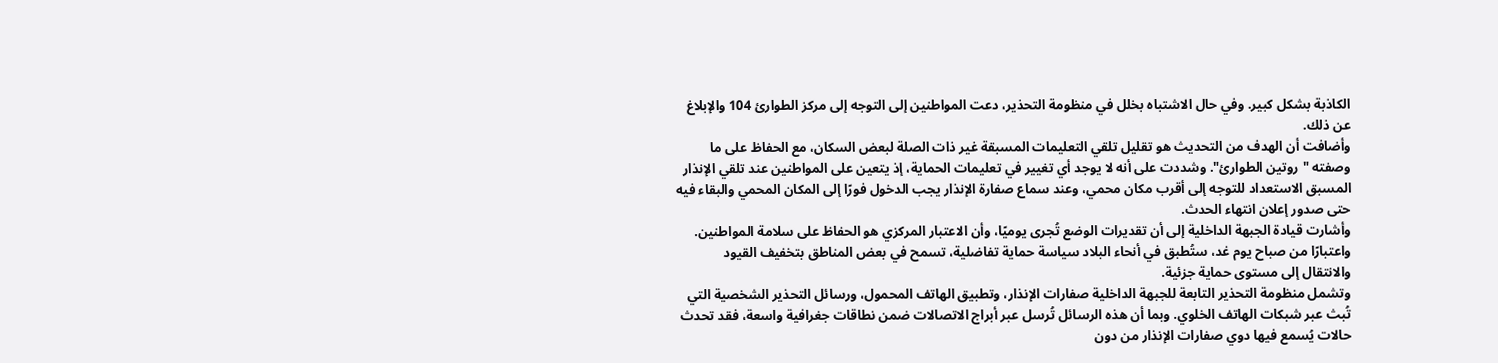الكاذبة بشكل كبير. وفي حال الاشتباه بخلل في منظومة التحذير، دعت المواطنين إلى التوجه إلى مركز الطوارئ 104 والإبلاغ عن ذلك.
وأضافت أن الهدف من التحديث هو تقليل تلقي التعليمات المسبقة غير ذات الصلة لبعض السكان، مع الحفاظ على ما وصفته "روتين الطوارئ". وشددت على أنه لا يوجد أي تغيير في تعليمات الحماية، إذ يتعين على المواطنين عند تلقي الإنذار المسبق الاستعداد للتوجه إلى أقرب مكان محمي، وعند سماع صفارة الإنذار يجب الدخول فورًا إلى المكان المحمي والبقاء فيه حتى صدور إعلان انتهاء الحدث.
وأشارت قيادة الجبهة الداخلية إلى أن تقديرات الوضع تُجرى يوميًا، وأن الاعتبار المركزي هو الحفاظ على سلامة المواطنين. واعتبارًا من صباح يوم غد، ستُطبق في أنحاء البلاد سياسة حماية تفاضلية، تسمح في بعض المناطق بتخفيف القيود والانتقال إلى مستوى حماية جزئية.
وتشمل منظومة التحذير التابعة للجبهة الداخلية صفارات الإنذار، وتطبيق الهاتف المحمول، ورسائل التحذير الشخصية التي تُبث عبر شبكات الهاتف الخلوي. وبما أن هذه الرسائل تُرسل عبر أبراج الاتصالات ضمن نطاقات جغرافية واسعة، فقد تحدث حالات يُسمع فيها دوي صفارات الإنذار من دون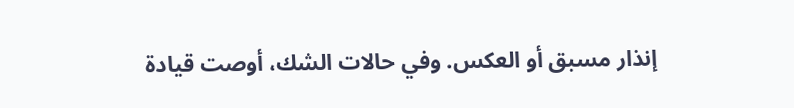إنذار مسبق أو العكس. وفي حالات الشك، أوصت قيادة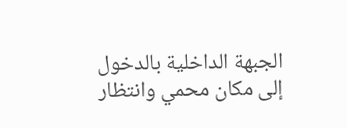الجبهة الداخلية بالدخول إلى مكان محمي وانتظار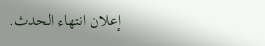إعلان انتهاء الحدث.